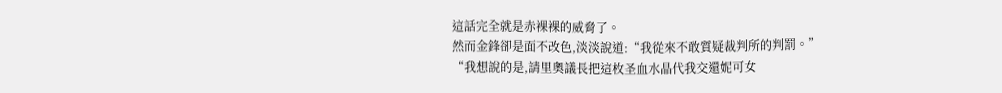這話完全就是赤裸裸的威脅了。
然而金鋒卻是面不改色,淡淡說道:“我從來不敢質疑裁判所的判罰。”
“我想說的是,請里奧議長把這枚圣血水晶代我交還妮可女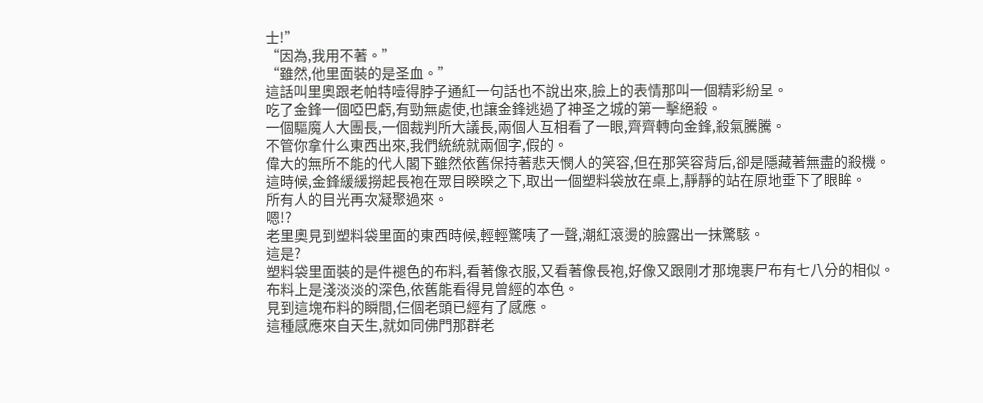士!”
“因為,我用不著。”
“雖然,他里面裝的是圣血。”
這話叫里奧跟老帕特噎得脖子通紅一句話也不說出來,臉上的表情那叫一個精彩紛呈。
吃了金鋒一個啞巴虧,有勁無處使,也讓金鋒逃過了神圣之城的第一擊絕殺。
一個驅魔人大團長,一個裁判所大議長,兩個人互相看了一眼,齊齊轉向金鋒,殺氣騰騰。
不管你拿什么東西出來,我們統統就兩個字,假的。
偉大的無所不能的代人閣下雖然依舊保持著悲天憫人的笑容,但在那笑容背后,卻是隱藏著無盡的殺機。
這時候,金鋒緩緩撈起長袍在眾目睽睽之下,取出一個塑料袋放在桌上,靜靜的站在原地垂下了眼眸。
所有人的目光再次凝聚過來。
嗯!?
老里奧見到塑料袋里面的東西時候,輕輕驚咦了一聲,潮紅滾燙的臉露出一抹驚駭。
這是?
塑料袋里面裝的是件褪色的布料,看著像衣服,又看著像長袍,好像又跟剛才那塊裹尸布有七八分的相似。
布料上是淺淡淡的深色,依舊能看得見曾經的本色。
見到這塊布料的瞬間,仨個老頭已經有了感應。
這種感應來自天生,就如同佛門那群老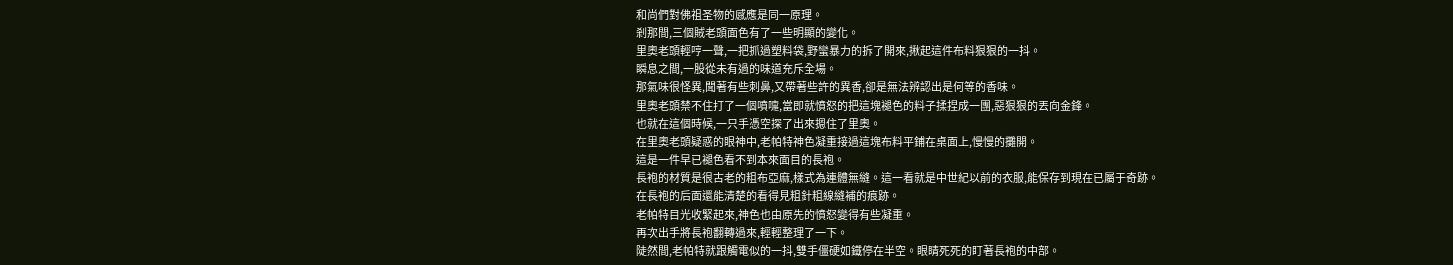和尚們對佛祖圣物的感應是同一原理。
剎那間,三個賊老頭面色有了一些明顯的變化。
里奧老頭輕哼一聲,一把抓過塑料袋,野蠻暴力的拆了開來,揪起這件布料狠狠的一抖。
瞬息之間,一股從未有過的味道充斥全場。
那氣味很怪異,聞著有些刺鼻,又帶著些許的異香,卻是無法辨認出是何等的香味。
里奧老頭禁不住打了一個噴嚏,當即就憤怒的把這塊褪色的料子揉捏成一團,惡狠狠的丟向金鋒。
也就在這個時候,一只手憑空探了出來摁住了里奧。
在里奧老頭疑惑的眼神中,老帕特神色凝重接過這塊布料平鋪在桌面上,慢慢的攤開。
這是一件早已褪色看不到本來面目的長袍。
長袍的材質是很古老的粗布亞麻,樣式為連體無縫。這一看就是中世紀以前的衣服,能保存到現在已屬于奇跡。
在長袍的后面還能清楚的看得見粗針粗線縫補的痕跡。
老帕特目光收緊起來,神色也由原先的憤怒變得有些凝重。
再次出手將長袍翻轉過來,輕輕整理了一下。
陡然間,老帕特就跟觸電似的一抖,雙手僵硬如鐵停在半空。眼睛死死的盯著長袍的中部。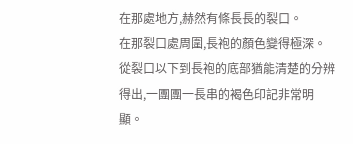在那處地方,赫然有條長長的裂口。
在那裂口處周圍,長袍的顏色變得極深。從裂口以下到長袍的底部猶能清楚的分辨得出,一團團一長串的褐色印記非常明顯。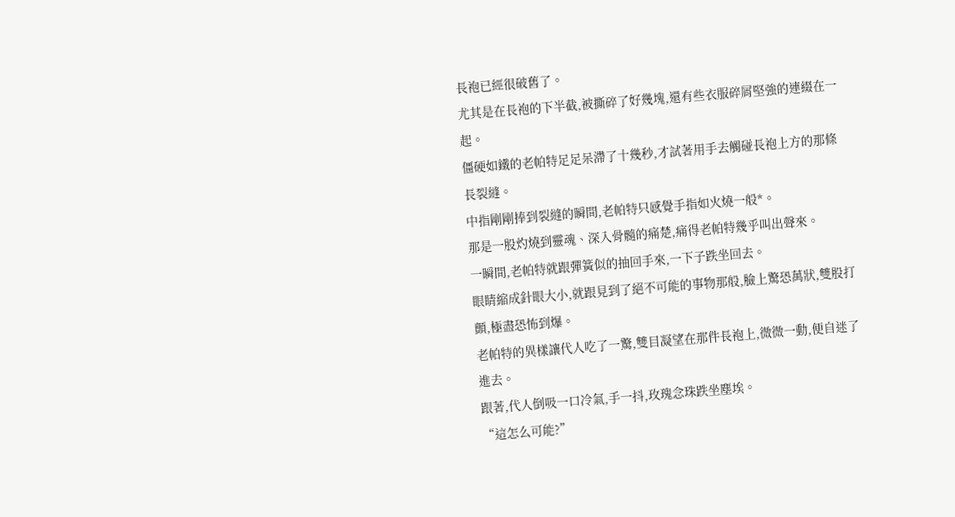長袍已經很破舊了。
尤其是在長袍的下半截,被撕碎了好幾塊,還有些衣服碎屑堅強的連綴在一起。
僵硬如鐵的老帕特足足呆滯了十幾秒,才試著用手去觸碰長袍上方的那條長裂縫。
中指剛剛捧到裂縫的瞬間,老帕特只感覺手指如火燒一般*。
那是一股灼燒到靈魂、深入骨髓的痛楚,痛得老帕特幾乎叫出聲來。
一瞬間,老帕特就跟彈簧似的抽回手來,一下子跌坐回去。
眼睛縮成針眼大小,就跟見到了絕不可能的事物那般,臉上驚恐萬狀,雙股打顫,極盡恐怖到爆。
老帕特的異樣讓代人吃了一驚,雙目凝望在那件長袍上,微微一動,便自迷了進去。
跟著,代人倒吸一口冷氣,手一抖,玫瑰念珠跌坐塵埃。
“這怎么可能?”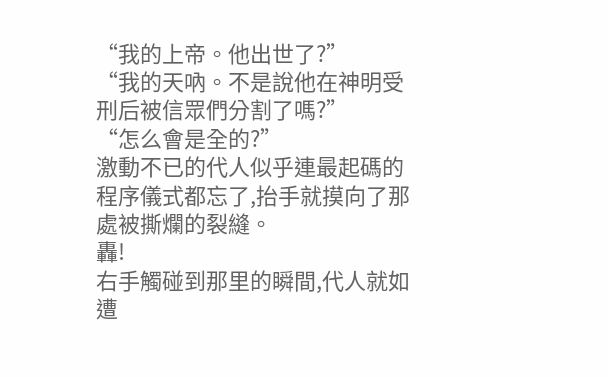“我的上帝。他出世了?”
“我的天吶。不是說他在神明受刑后被信眾們分割了嗎?”
“怎么會是全的?”
激動不已的代人似乎連最起碼的程序儀式都忘了,抬手就摸向了那處被撕爛的裂縫。
轟!
右手觸碰到那里的瞬間,代人就如遭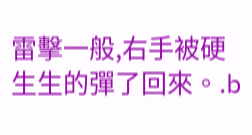雷擊一般,右手被硬生生的彈了回來。.b